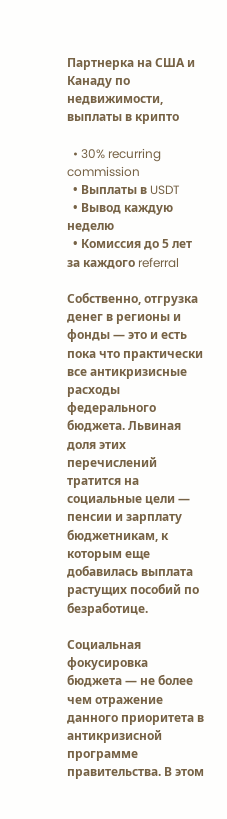Партнерка на США и Канаду по недвижимости, выплаты в крипто

  • 30% recurring commission
  • Выплаты в USDT
  • Вывод каждую неделю
  • Комиссия до 5 лет за каждого referral

Собственно, отгрузка денег в регионы и фонды — это и есть пока что практически все антикризисные расходы федерального бюджета. Львиная доля этих перечислений тратится на социальные цели — пенсии и зарплату бюджетникам, к которым еще добавилась выплата растущих пособий по безработице.

Социальная фокусировка бюджета — не более чем отражение данного приоритета в антикризисной программе правительства. В этом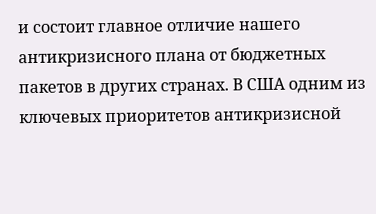и состоит главное отличие нашего антикризисного плана от бюджетных пакетов в других странах. В США одним из ключевых приоритетов антикризисной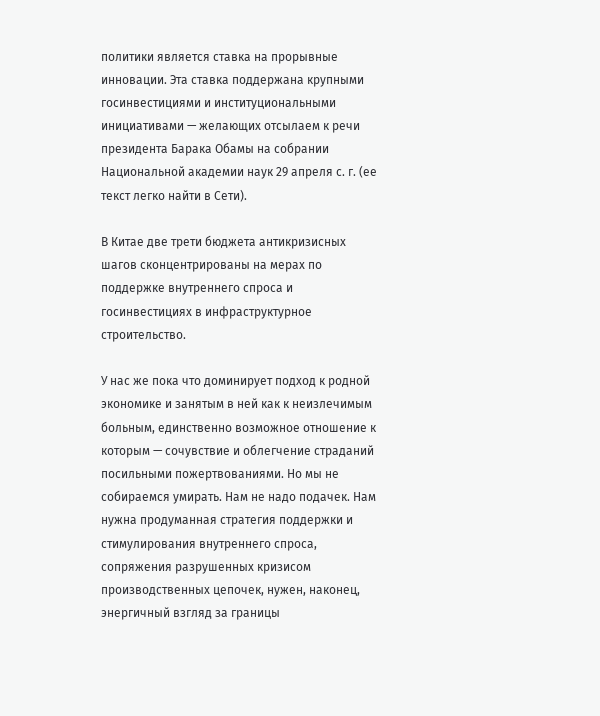политики является ставка на прорывные инновации. Эта ставка поддержана крупными госинвестициями и институциональными инициативами — желающих отсылаем к речи президента Барака Обамы на собрании Национальной академии наук 29 апреля с. г. (ее текст легко найти в Сети).

В Китае две трети бюджета антикризисных шагов сконцентрированы на мерах по поддержке внутреннего спроса и госинвестициях в инфраструктурное строительство.

У нас же пока что доминирует подход к родной экономике и занятым в ней как к неизлечимым больным, единственно возможное отношение к которым — сочувствие и облегчение страданий посильными пожертвованиями. Но мы не собираемся умирать. Нам не надо подачек. Нам нужна продуманная стратегия поддержки и стимулирования внутреннего спроса, сопряжения разрушенных кризисом производственных цепочек, нужен, наконец, энергичный взгляд за границы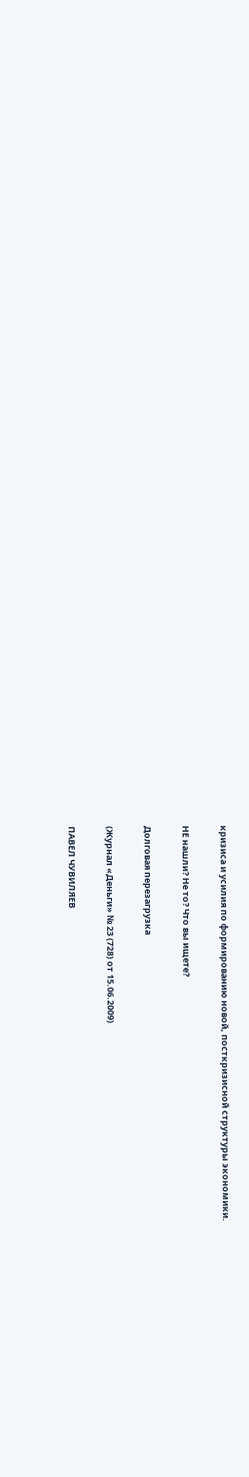кризиса и усилия по формированию новой, посткризисной структуры экономики.

НЕ нашли? Не то? Что вы ищете?

Долговая перезагрузка

(Журнал «Деньги» № 23 (728) от 15.06.2009)

ПАВЕЛ ЧУВИЛЯЕВ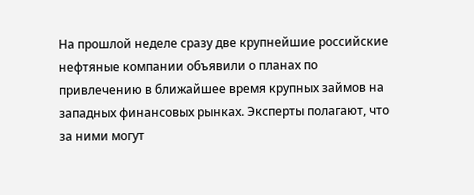На прошлой неделе сразу две крупнейшие российские нефтяные компании объявили о планах по привлечению в ближайшее время крупных займов на западных финансовых рынках. Эксперты полагают, что за ними могут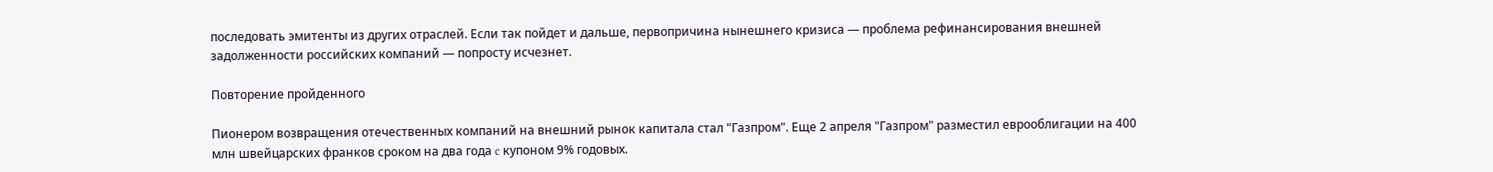последовать эмитенты из других отраслей. Если так пойдет и дальше, первопричина нынешнего кризиса — проблема рефинансирования внешней задолженности российских компаний — попросту исчезнет.

Повторение пройденного

Пионером возвращения отечественных компаний на внешний рынок капитала стал "Газпром". Еще 2 апреля "Газпром" разместил еврооблигации на 400 млн швейцарских франков сроком на два года c купоном 9% годовых.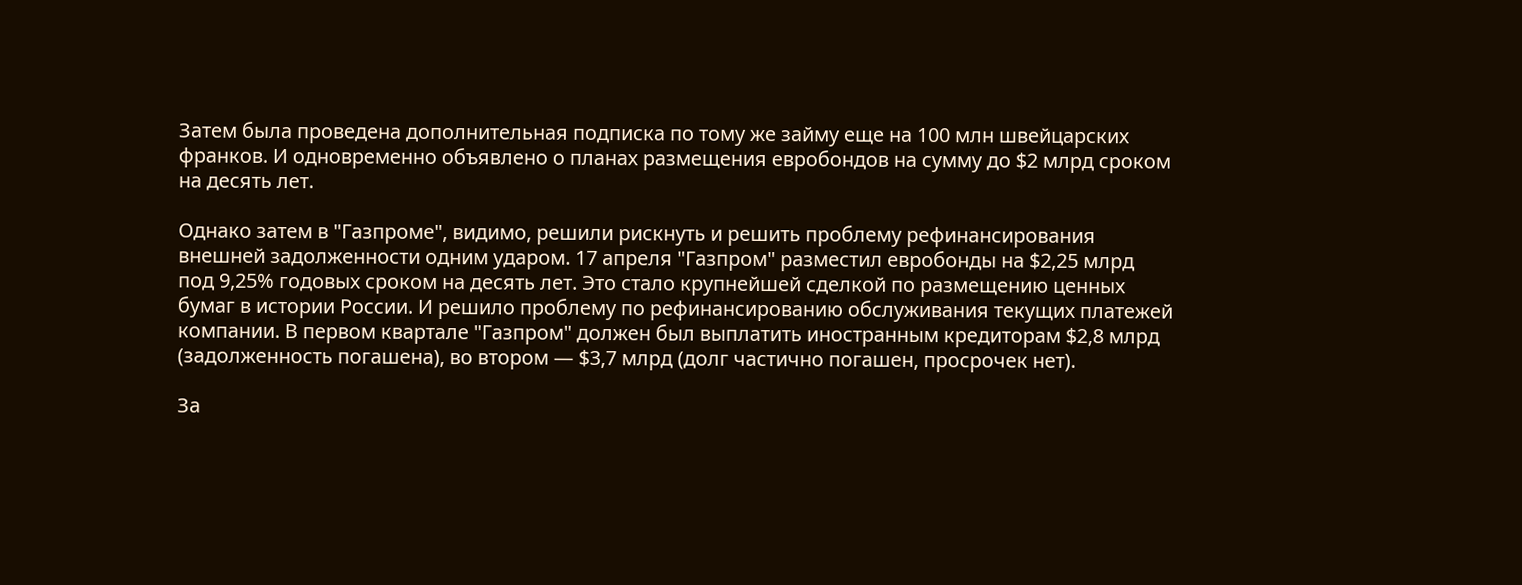Затем была проведена дополнительная подписка по тому же займу еще на 100 млн швейцарских франков. И одновременно объявлено о планах размещения евробондов на сумму до $2 млрд сроком на десять лет.

Однако затем в "Газпроме", видимо, решили рискнуть и решить проблему рефинансирования внешней задолженности одним ударом. 17 апреля "Газпром" разместил евробонды на $2,25 млрд под 9,25% годовых сроком на десять лет. Это стало крупнейшей сделкой по размещению ценных бумаг в истории России. И решило проблему по рефинансированию обслуживания текущих платежей компании. В первом квартале "Газпром" должен был выплатить иностранным кредиторам $2,8 млрд (задолженность погашена), во втором — $3,7 млрд (долг частично погашен, просрочек нет).

За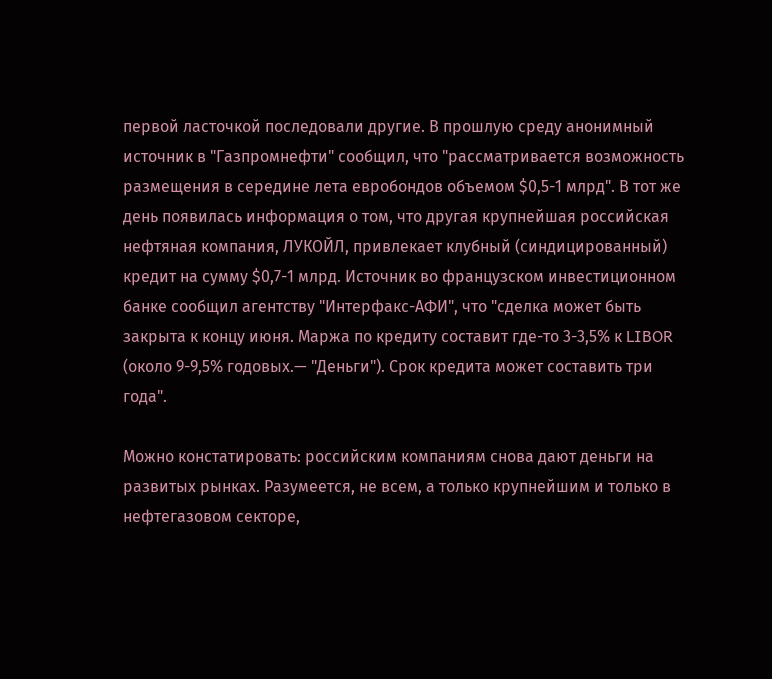первой ласточкой последовали другие. В прошлую среду анонимный источник в "Газпромнефти" сообщил, что "рассматривается возможность размещения в середине лета евробондов объемом $0,5-1 млрд". В тот же день появилась информация о том, что другая крупнейшая российская нефтяная компания, ЛУКОЙЛ, привлекает клубный (синдицированный) кредит на сумму $0,7-1 млрд. Источник во французском инвестиционном банке сообщил агентству "Интерфакс-АФИ", что "сделка может быть закрыта к концу июня. Маржа по кредиту составит где-то 3-3,5% к LIBOR (около 9-9,5% годовых.— "Деньги"). Срок кредита может составить три года".

Можно констатировать: российским компаниям снова дают деньги на развитых рынках. Разумеется, не всем, а только крупнейшим и только в нефтегазовом секторе,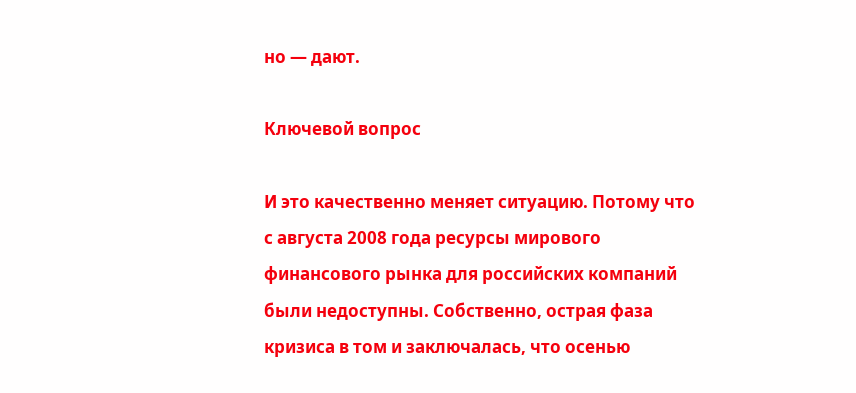но — дают.

Ключевой вопрос

И это качественно меняет ситуацию. Потому что с августа 2008 года ресурсы мирового финансового рынка для российских компаний были недоступны. Собственно, острая фаза кризиса в том и заключалась, что осенью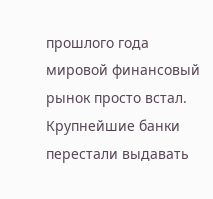прошлого года мировой финансовый рынок просто встал. Крупнейшие банки перестали выдавать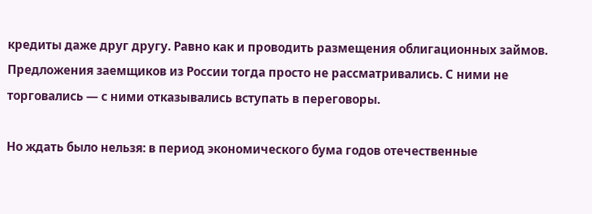кредиты даже друг другу. Равно как и проводить размещения облигационных займов. Предложения заемщиков из России тогда просто не рассматривались. С ними не торговались — с ними отказывались вступать в переговоры.

Но ждать было нельзя: в период экономического бума годов отечественные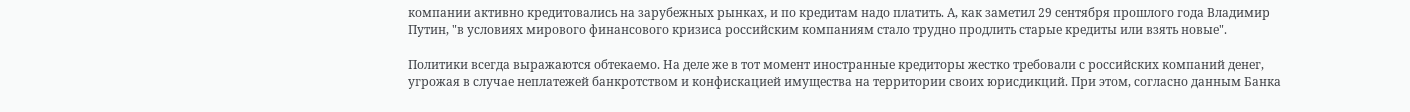компании активно кредитовались на зарубежных рынках, и по кредитам надо платить. А, как заметил 29 сентября прошлого года Владимир Путин, "в условиях мирового финансового кризиса российским компаниям стало трудно продлить старые кредиты или взять новые".

Политики всегда выражаются обтекаемо. На деле же в тот момент иностранные кредиторы жестко требовали с российских компаний денег, угрожая в случае неплатежей банкротством и конфискацией имущества на территории своих юрисдикций. При этом, согласно данным Банка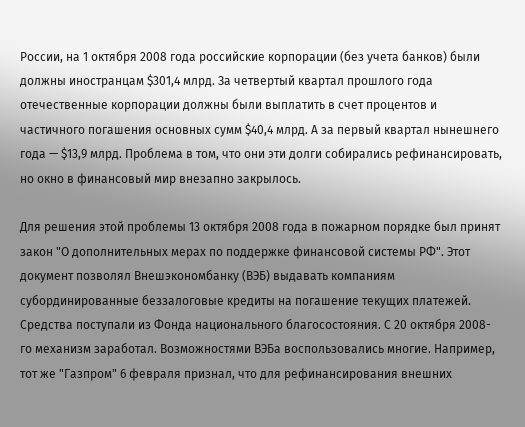России, на 1 октября 2008 года российские корпорации (без учета банков) были должны иностранцам $301,4 млрд. За четвертый квартал прошлого года отечественные корпорации должны были выплатить в счет процентов и частичного погашения основных сумм $40,4 млрд. А за первый квартал нынешнего года — $13,9 млрд. Проблема в том, что они эти долги собирались рефинансировать, но окно в финансовый мир внезапно закрылось.

Для решения этой проблемы 13 октября 2008 года в пожарном порядке был принят закон "О дополнительных мерах по поддержке финансовой системы РФ". Этот документ позволял Внешэкономбанку (ВЭБ) выдавать компаниям субординированные беззалоговые кредиты на погашение текущих платежей. Средства поступали из Фонда национального благосостояния. С 20 октября 2008-го механизм заработал. Возможностями ВЭБа воспользовались многие. Например, тот же "Газпром" 6 февраля признал, что для рефинансирования внешних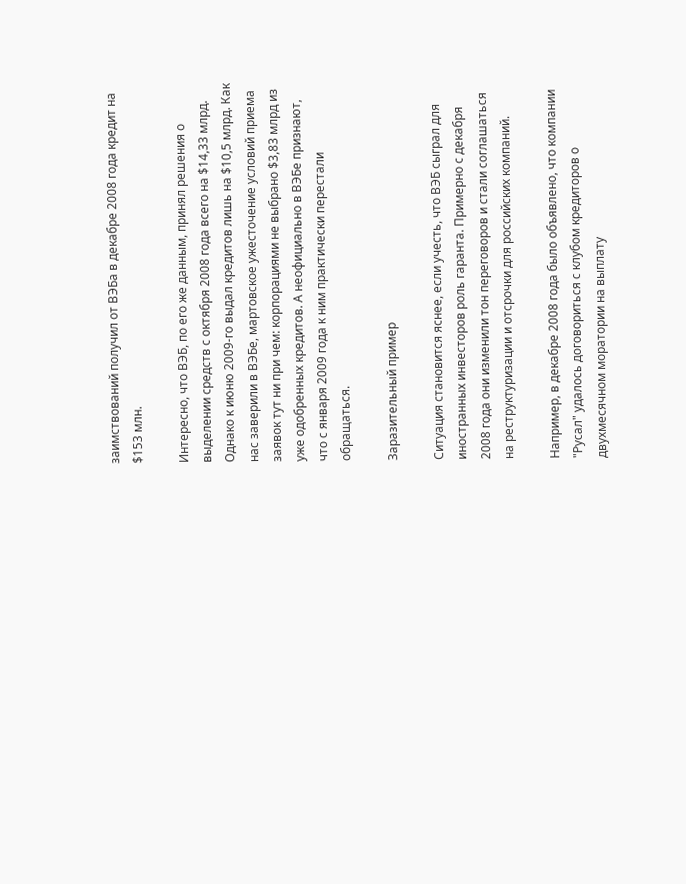заимствований получил от ВЭБа в декабре 2008 года кредит на $153 млн.

Интересно, что ВЭБ, по его же данным, принял решения о выделении средств с октября 2008 года всего на $14,33 млрд. Однако к июню 2009-го выдал кредитов лишь на $10,5 млрд. Как нас заверили в ВЭБе, мартовское ужесточение условий приема заявок тут ни при чем: корпорациями не выбрано $3,83 млрд из уже одобренных кредитов. А неофициально в ВЭБе признают, что с января 2009 года к ним практически перестали обращаться.

Заразительный пример

Ситуация становится яснее, если учесть, что ВЭБ сыграл для иностранных инвесторов роль гаранта. Примерно с декабря 2008 года они изменили тон переговоров и стали соглашаться на реструктуризации и отсрочки для российских компаний.

Например, в декабре 2008 года было объявлено, что компании "Русал" удалось договориться с клубом кредиторов о двухмесячном моратории на выплату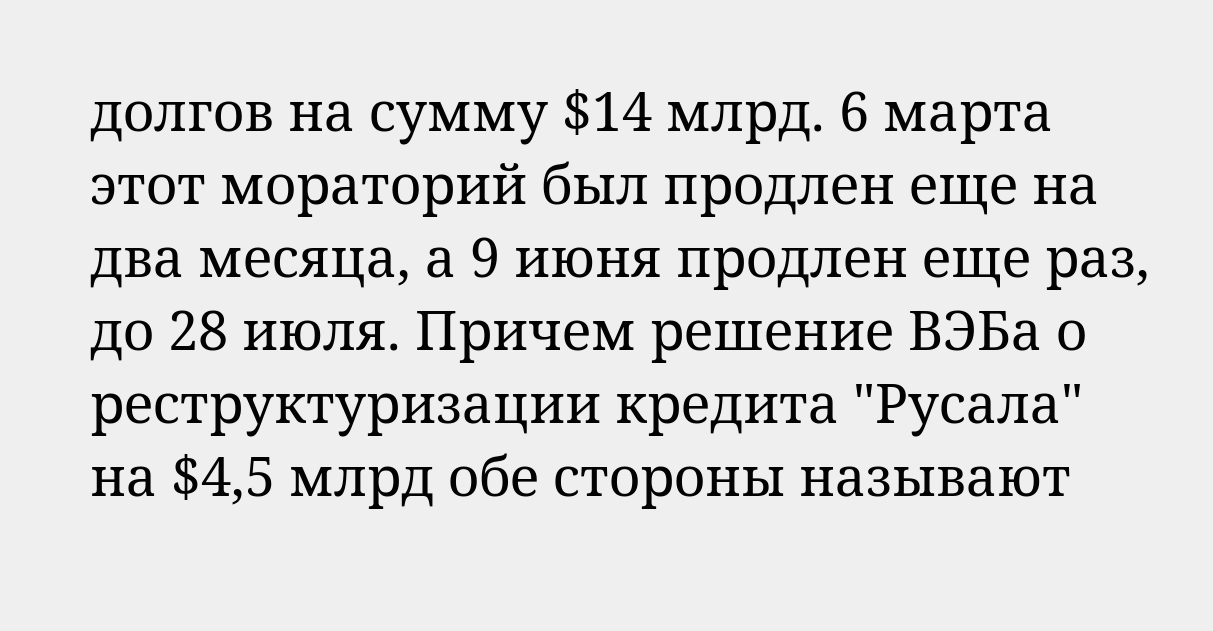долгов на сумму $14 млрд. 6 марта этот мораторий был продлен еще на два месяца, а 9 июня продлен еще раз, до 28 июля. Причем решение ВЭБа о реструктуризации кредита "Русала" на $4,5 млрд обе стороны называют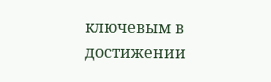ключевым в достижении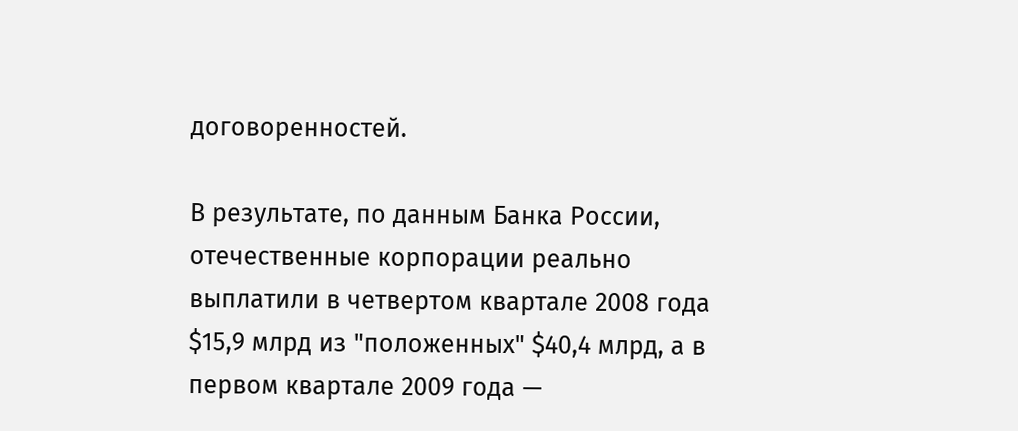договоренностей.

В результате, по данным Банка России, отечественные корпорации реально выплатили в четвертом квартале 2008 года $15,9 млрд из "положенных" $40,4 млрд, а в первом квартале 2009 года —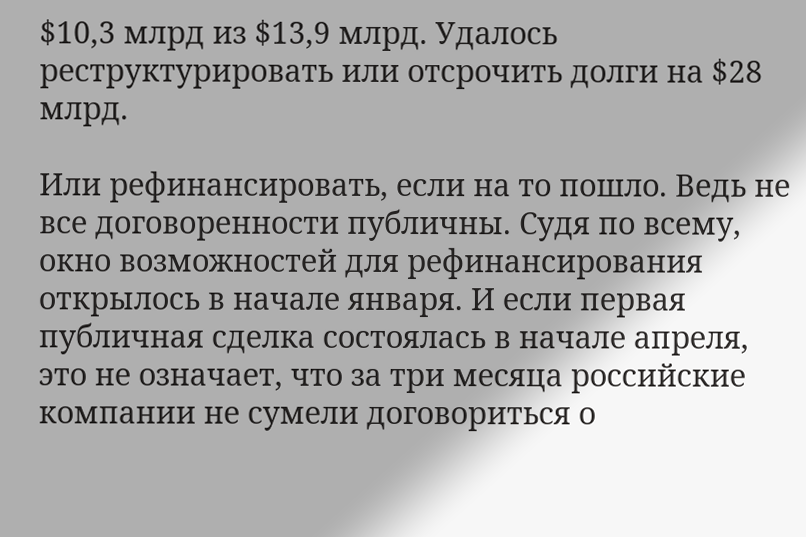$10,3 млрд из $13,9 млрд. Удалось реструктурировать или отсрочить долги на $28 млрд.

Или рефинансировать, если на то пошло. Ведь не все договоренности публичны. Судя по всему, окно возможностей для рефинансирования открылось в начале января. И если первая публичная сделка состоялась в начале апреля, это не означает, что за три месяца российские компании не сумели договориться о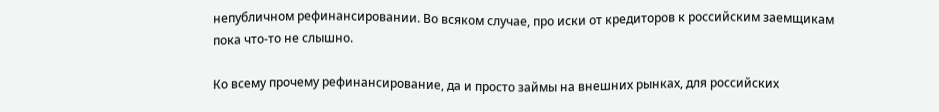непубличном рефинансировании. Во всяком случае, про иски от кредиторов к российским заемщикам пока что-то не слышно.

Ко всему прочему рефинансирование, да и просто займы на внешних рынках, для российских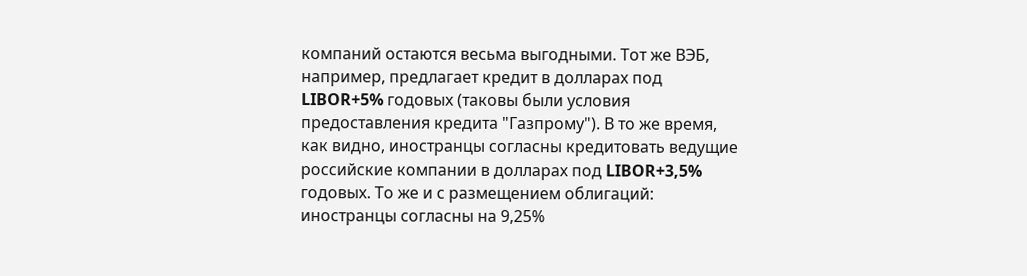компаний остаются весьма выгодными. Тот же ВЭБ, например, предлагает кредит в долларах под LIBOR+5% годовых (таковы были условия предоставления кредита "Газпрому"). В то же время, как видно, иностранцы согласны кредитовать ведущие российские компании в долларах под LIBOR+3,5% годовых. То же и с размещением облигаций: иностранцы согласны на 9,25%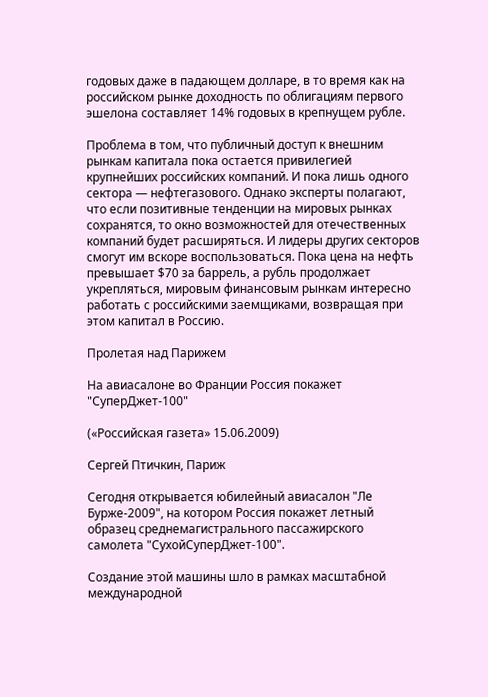годовых даже в падающем долларе, в то время как на российском рынке доходность по облигациям первого эшелона составляет 14% годовых в крепнущем рубле.

Проблема в том, что публичный доступ к внешним рынкам капитала пока остается привилегией крупнейших российских компаний. И пока лишь одного сектора — нефтегазового. Однако эксперты полагают, что если позитивные тенденции на мировых рынках сохранятся, то окно возможностей для отечественных компаний будет расширяться. И лидеры других секторов смогут им вскоре воспользоваться. Пока цена на нефть превышает $70 за баррель, а рубль продолжает укрепляться, мировым финансовым рынкам интересно работать с российскими заемщиками, возвращая при этом капитал в Россию.

Пролетая над Парижем

На авиасалоне во Франции Россия покажет "СуперДжет-100"

(«Российская газета» 15.06.2009)

Сергей Птичкин, Париж

Сегодня открывается юбилейный авиасалон "Ле Бурже-2009", на котором Россия покажет летный образец среднемагистрального пассажирского самолета "СухойСуперДжет-100".

Создание этой машины шло в рамках масштабной международной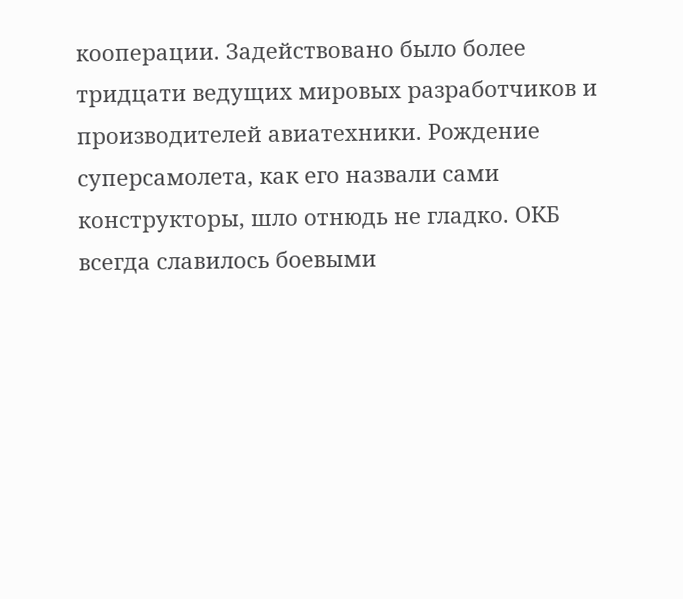кооперации. Задействовано было более тридцати ведущих мировых разработчиков и производителей авиатехники. Рождение суперсамолета, как его назвали сами конструкторы, шло отнюдь не гладко. ОКБ всегда славилось боевыми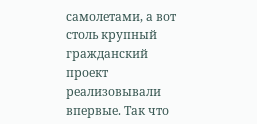самолетами, а вот столь крупный гражданский проект реализовывали впервые. Так что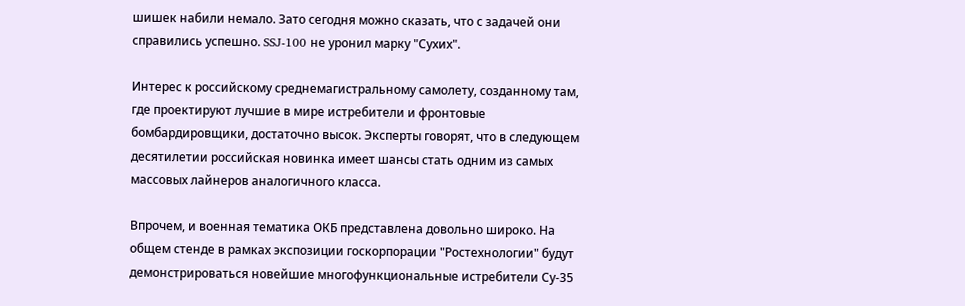шишек набили немало. Зато сегодня можно сказать, что с задачей они справились успешно. SSJ-100 не уронил марку "Сухих".

Интерес к российскому среднемагистральному самолету, созданному там, где проектируют лучшие в мире истребители и фронтовые бомбардировщики, достаточно высок. Эксперты говорят, что в следующем десятилетии российская новинка имеет шансы стать одним из самых массовых лайнеров аналогичного класса.

Впрочем, и военная тематика ОКБ представлена довольно широко. На общем стенде в рамках экспозиции госкорпорации "Ростехнологии" будут демонстрироваться новейшие многофункциональные истребители Су-35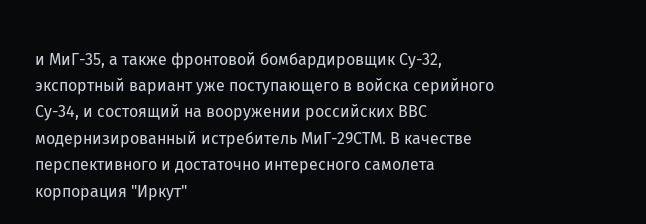и МиГ-35, а также фронтовой бомбардировщик Су-32, экспортный вариант уже поступающего в войска серийного Су-34, и состоящий на вооружении российских ВВС модернизированный истребитель МиГ-29СТМ. В качестве перспективного и достаточно интересного самолета корпорация "Иркут"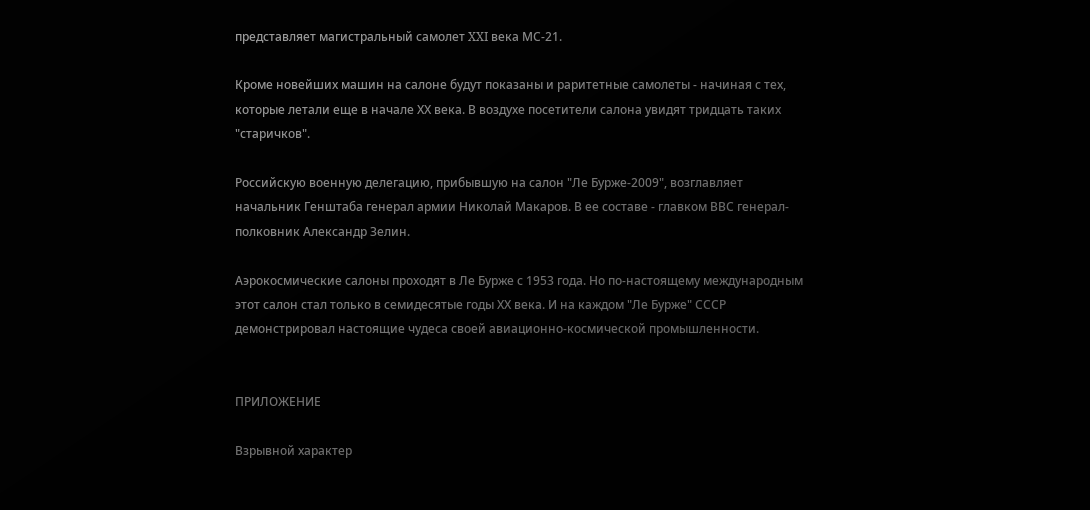представляет магистральный самолет XXI века МС-21.

Кроме новейших машин на салоне будут показаны и раритетные самолеты - начиная с тех, которые летали еще в начале ХХ века. В воздухе посетители салона увидят тридцать таких "старичков".

Российскую военную делегацию, прибывшую на салон "Ле Бурже-2009", возглавляет начальник Генштаба генерал армии Николай Макаров. В ее составе - главком ВВС генерал-полковник Александр Зелин.

Аэрокосмические салоны проходят в Ле Бурже с 1953 года. Но по-настоящему международным этот салон стал только в семидесятые годы ХХ века. И на каждом "Ле Бурже" СССР демонстрировал настоящие чудеса своей авиационно-космической промышленности.


ПРИЛОЖЕНИЕ

Взрывной характер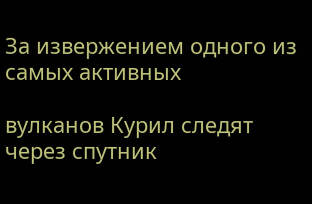За извержением одного из самых активных

вулканов Курил следят через спутник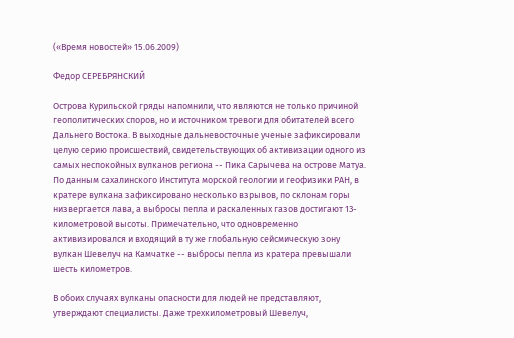(«Время новостей» 15.06.2009)

Федор СЕРЕБРЯНСКИЙ

Острова Курильской гряды напомнили, что являются не только причиной геополитических споров, но и источником тревоги для обитателей всего Дальнего Востока. В выходные дальневосточные ученые зафиксировали целую серию происшествий, свидетельствующих об активизации одного из самых неспокойных вулканов региона -- Пика Сарычева на острове Матуа. По данным сахалинского Института морской геологии и геофизики РАН, в кратере вулкана зафиксировано несколько взрывов, по склонам горы низвергается лава, а выбросы пепла и раскаленных газов достигают 13-километровой высоты. Примечательно, что одновременно активизировался и входящий в ту же глобальную сейсмическую зону вулкан Шевелуч на Камчатке -- выбросы пепла из кратера превышали шесть километров.

В обоих случаях вулканы опасности для людей не представляют, утверждают специалисты. Даже трехкилометровый Шевелуч,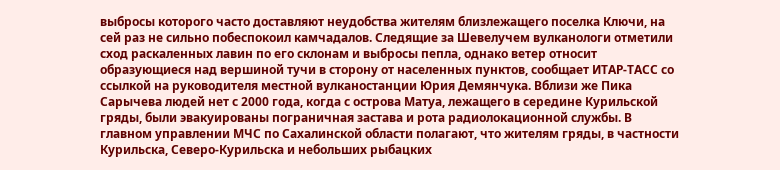выбросы которого часто доставляют неудобства жителям близлежащего поселка Ключи, на сей раз не сильно побеспокоил камчадалов. Следящие за Шевелучем вулканологи отметили сход раскаленных лавин по его склонам и выбросы пепла, однако ветер относит образующиеся над вершиной тучи в сторону от населенных пунктов, сообщает ИТАР-ТАСС со ссылкой на руководителя местной вулканостанции Юрия Демянчука. Вблизи же Пика Сарычева людей нет с 2000 года, когда с острова Матуа, лежащего в середине Курильской гряды, были эвакуированы пограничная застава и рота радиолокационной службы. В главном управлении МЧС по Сахалинской области полагают, что жителям гряды, в частности Курильска, Северо-Курильска и небольших рыбацких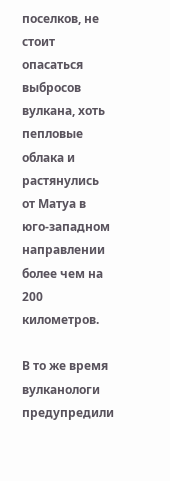поселков, не стоит опасаться выбросов вулкана, хоть пепловые облака и растянулись от Матуа в юго-западном направлении более чем на 200 километров.

В то же время вулканологи предупредили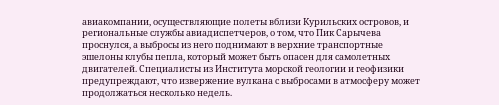авиакомпании, осуществляющие полеты вблизи Курильских островов, и региональные службы авиадиспетчеров, о том, что Пик Сарычева проснулся, а выбросы из него поднимают в верхние транспортные эшелоны клубы пепла, который может быть опасен для самолетных двигателей. Специалисты из Института морской геологии и геофизики предупреждают, что извержение вулкана с выбросами в атмосферу может продолжаться несколько недель.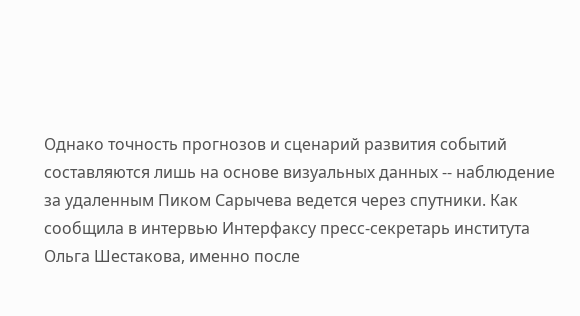Однако точность прогнозов и сценарий развития событий составляются лишь на основе визуальных данных -- наблюдение за удаленным Пиком Сарычева ведется через спутники. Как сообщила в интервью Интерфаксу пресс-секретарь института Ольга Шестакова, именно после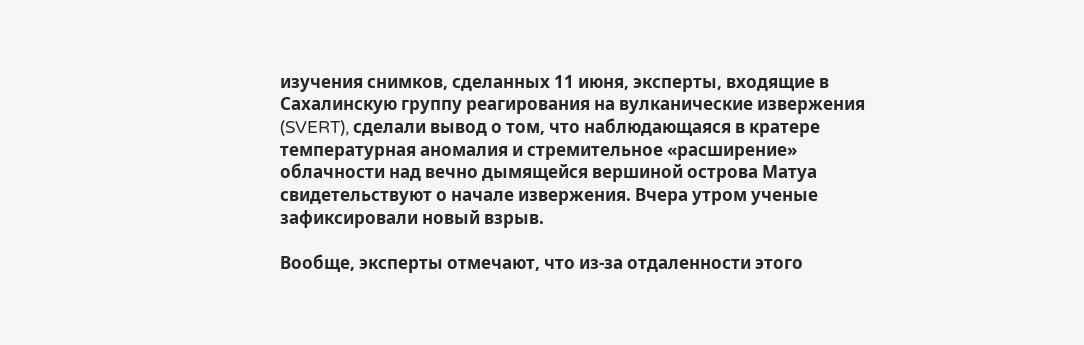изучения снимков, сделанных 11 июня, эксперты, входящие в Сахалинскую группу реагирования на вулканические извержения (SVERT), сделали вывод о том, что наблюдающаяся в кратере температурная аномалия и стремительное «расширение» облачности над вечно дымящейся вершиной острова Матуа свидетельствуют о начале извержения. Вчера утром ученые зафиксировали новый взрыв.

Вообще, эксперты отмечают, что из-за отдаленности этого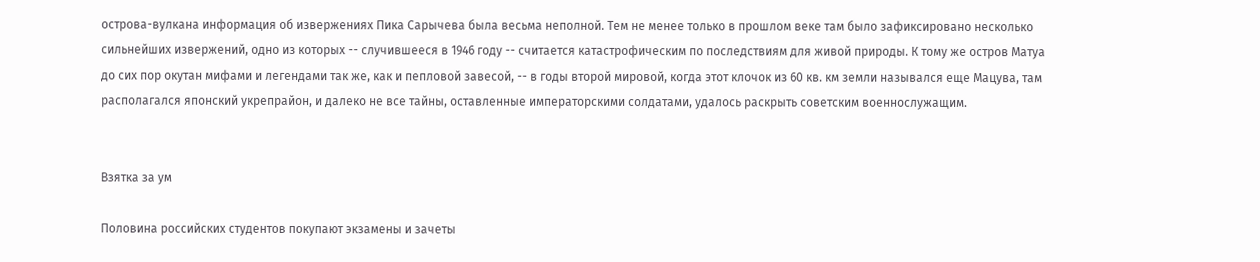острова-вулкана информация об извержениях Пика Сарычева была весьма неполной. Тем не менее только в прошлом веке там было зафиксировано несколько сильнейших извержений, одно из которых -- случившееся в 1946 году -- считается катастрофическим по последствиям для живой природы. К тому же остров Матуа до сих пор окутан мифами и легендами так же, как и пепловой завесой, -- в годы второй мировой, когда этот клочок из 60 кв. км земли назывался еще Мацува, там располагался японский укрепрайон, и далеко не все тайны, оставленные императорскими солдатами, удалось раскрыть советским военнослужащим.


Взятка за ум

Половина российских студентов покупают экзамены и зачеты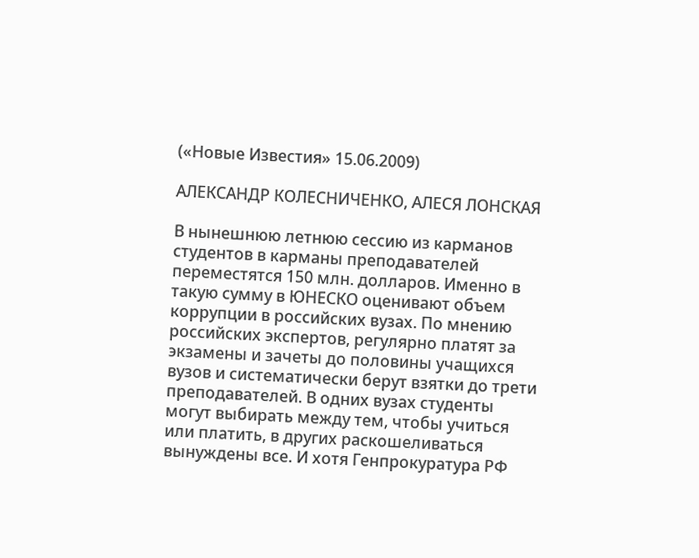(«Новые Известия» 15.06.2009)

АЛЕКСАНДР КОЛЕСНИЧЕНКО, АЛЕСЯ ЛОНСКАЯ

В нынешнюю летнюю сессию из карманов студентов в карманы преподавателей переместятся 150 млн. долларов. Именно в такую сумму в ЮНЕСКО оценивают объем коррупции в российских вузах. По мнению российских экспертов, регулярно платят за экзамены и зачеты до половины учащихся вузов и систематически берут взятки до трети преподавателей. В одних вузах студенты могут выбирать между тем, чтобы учиться или платить, в других раскошеливаться вынуждены все. И хотя Генпрокуратура РФ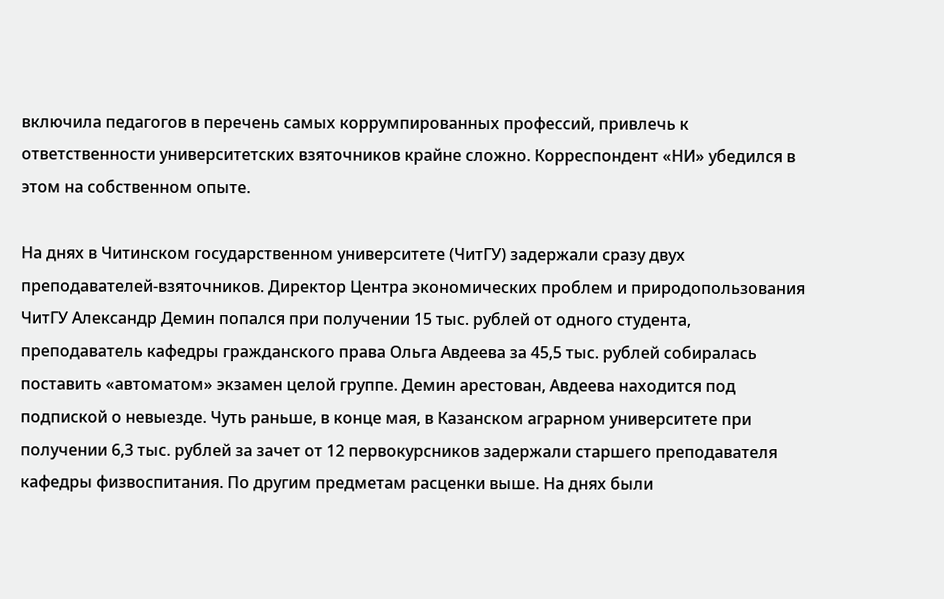включила педагогов в перечень самых коррумпированных профессий, привлечь к ответственности университетских взяточников крайне сложно. Корреспондент «НИ» убедился в этом на собственном опыте.

На днях в Читинском государственном университете (ЧитГУ) задержали сразу двух преподавателей-взяточников. Директор Центра экономических проблем и природопользования ЧитГУ Александр Демин попался при получении 15 тыс. рублей от одного студента, преподаватель кафедры гражданского права Ольга Авдеева за 45,5 тыс. рублей собиралась поставить «автоматом» экзамен целой группе. Демин арестован, Авдеева находится под подпиской о невыезде. Чуть раньше, в конце мая, в Казанском аграрном университете при получении 6,3 тыс. рублей за зачет от 12 первокурсников задержали старшего преподавателя кафедры физвоспитания. По другим предметам расценки выше. На днях были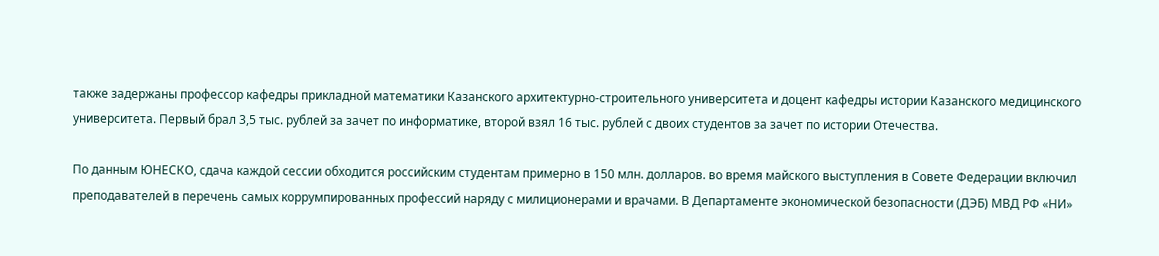также задержаны профессор кафедры прикладной математики Казанского архитектурно-строительного университета и доцент кафедры истории Казанского медицинского университета. Первый брал 3,5 тыс. рублей за зачет по информатике, второй взял 16 тыс. рублей с двоих студентов за зачет по истории Отечества.

По данным ЮНЕСКО, сдача каждой сессии обходится российским студентам примерно в 150 млн. долларов. во время майского выступления в Совете Федерации включил преподавателей в перечень самых коррумпированных профессий наряду с милиционерами и врачами. В Департаменте экономической безопасности (ДЭБ) МВД РФ «НИ»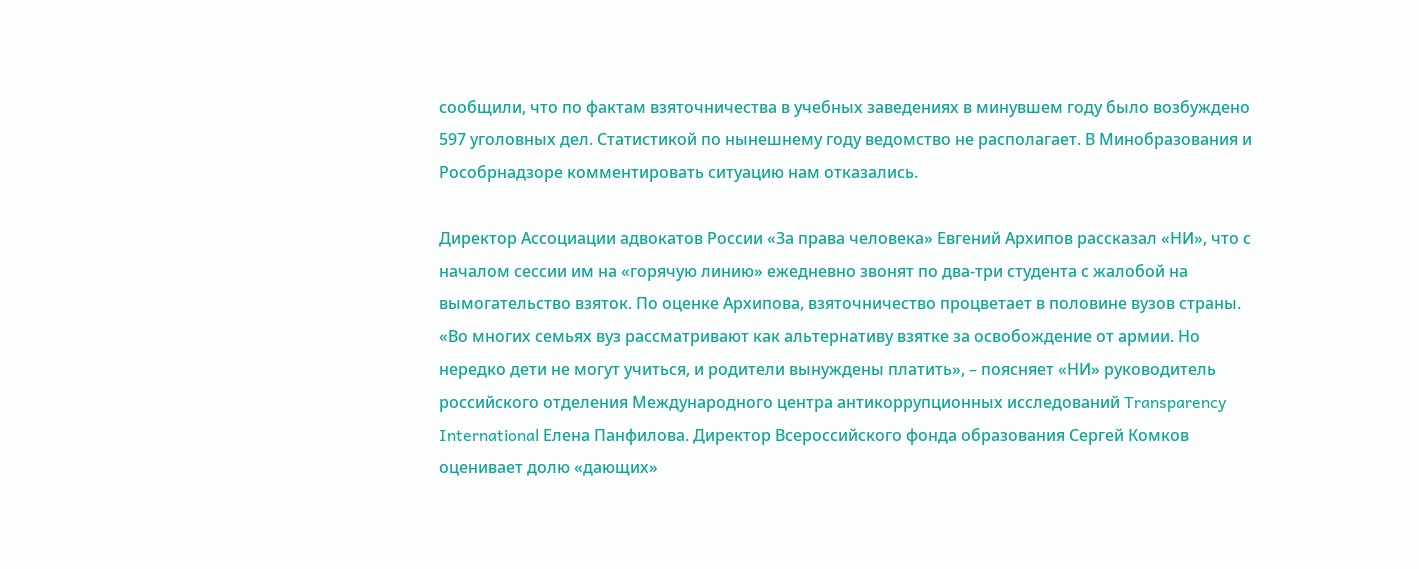сообщили, что по фактам взяточничества в учебных заведениях в минувшем году было возбуждено 597 уголовных дел. Статистикой по нынешнему году ведомство не располагает. В Минобразования и Рособрнадзоре комментировать ситуацию нам отказались.

Директор Ассоциации адвокатов России «За права человека» Евгений Архипов рассказал «НИ», что с началом сессии им на «горячую линию» ежедневно звонят по два-три студента с жалобой на вымогательство взяток. По оценке Архипова, взяточничество процветает в половине вузов страны. «Во многих семьях вуз рассматривают как альтернативу взятке за освобождение от армии. Но нередко дети не могут учиться, и родители вынуждены платить», – поясняет «НИ» руководитель российского отделения Международного центра антикоррупционных исследований Transparency International Елена Панфилова. Директор Всероссийского фонда образования Сергей Комков оценивает долю «дающих»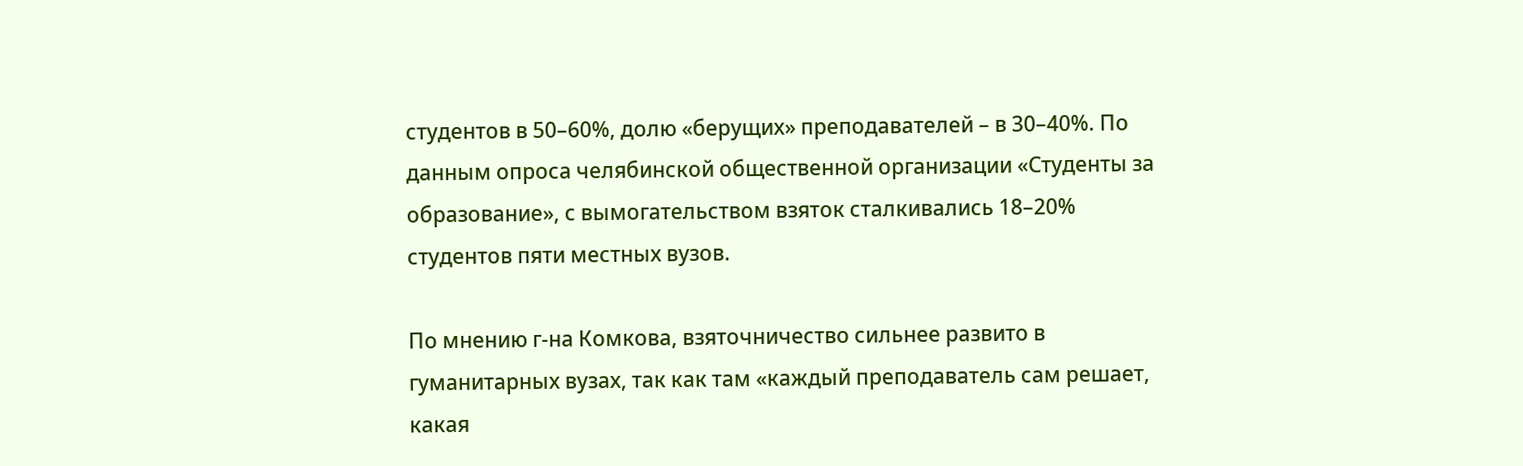студентов в 50–60%, долю «берущих» преподавателей – в 30–40%. По данным опроса челябинской общественной организации «Студенты за образование», с вымогательством взяток сталкивались 18–20% студентов пяти местных вузов.

По мнению г-на Комкова, взяточничество сильнее развито в гуманитарных вузах, так как там «каждый преподаватель сам решает, какая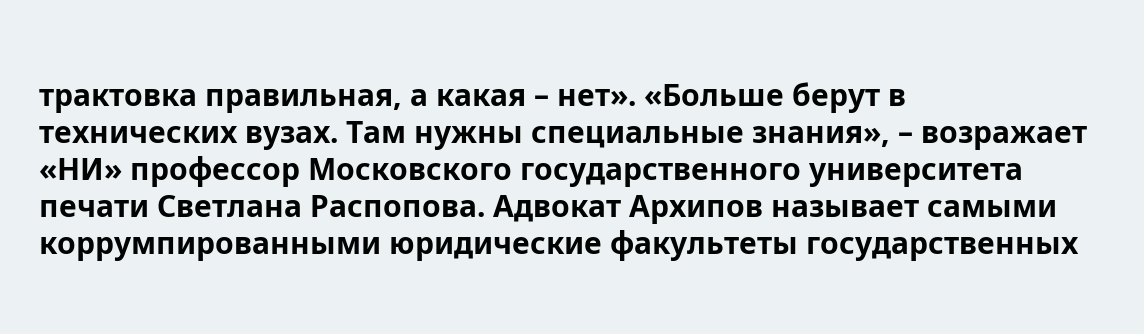трактовка правильная, а какая – нет». «Больше берут в технических вузах. Там нужны специальные знания», – возражает «НИ» профессор Московского государственного университета печати Светлана Распопова. Адвокат Архипов называет самыми коррумпированными юридические факультеты государственных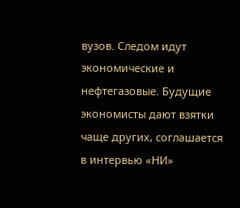вузов. Следом идут экономические и нефтегазовые. Будущие экономисты дают взятки чаще других, соглашается в интервью «НИ»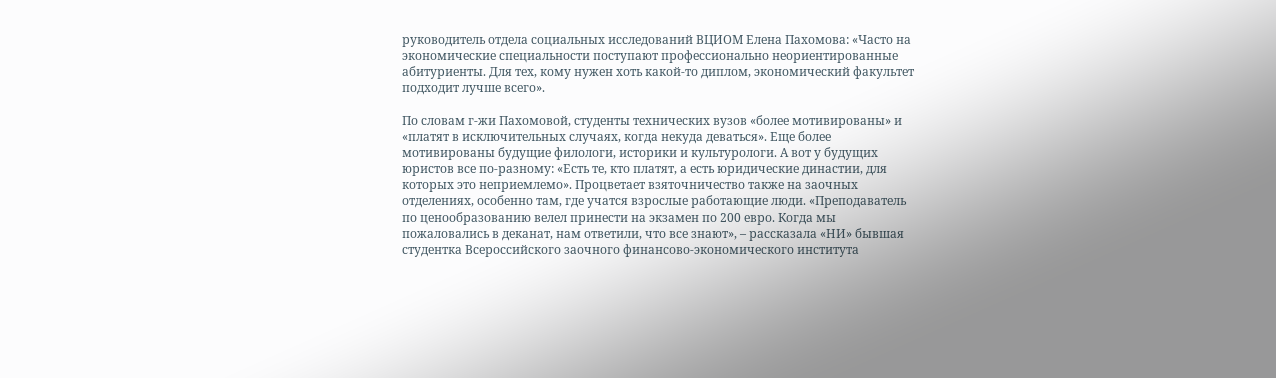руководитель отдела социальных исследований ВЦИОМ Елена Пахомова: «Часто на экономические специальности поступают профессионально неориентированные абитуриенты. Для тех, кому нужен хоть какой-то диплом, экономический факультет подходит лучше всего».

По словам г-жи Пахомовой, студенты технических вузов «более мотивированы» и «платят в исключительных случаях, когда некуда деваться». Еще более мотивированы будущие филологи, историки и культурологи. А вот у будущих юристов все по-разному: «Есть те, кто платят, а есть юридические династии, для которых это неприемлемо». Процветает взяточничество также на заочных отделениях, особенно там, где учатся взрослые работающие люди. «Преподаватель по ценообразованию велел принести на экзамен по 200 евро. Когда мы пожаловались в деканат, нам ответили, что все знают», – рассказала «НИ» бывшая студентка Всероссийского заочного финансово-экономического института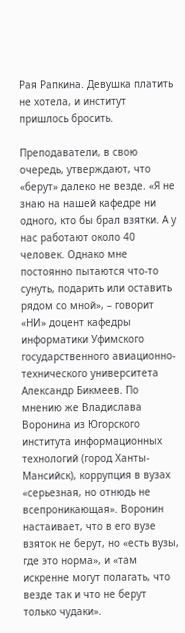Рая Рапкина. Девушка платить не хотела, и институт пришлось бросить.

Преподаватели, в свою очередь, утверждают, что «берут» далеко не везде. «Я не знаю на нашей кафедре ни одного, кто бы брал взятки. А у нас работают около 40 человек. Однако мне постоянно пытаются что-то сунуть, подарить или оставить рядом со мной», – говорит «НИ» доцент кафедры информатики Уфимского государственного авиационно-технического университета Александр Бикмеев. По мнению же Владислава Воронина из Югорского института информационных технологий (город Ханты-Мансийск), коррупция в вузах «серьезная, но отнюдь не всепроникающая». Воронин настаивает, что в его вузе взяток не берут, но «есть вузы, где это норма», и «там искренне могут полагать, что везде так и что не берут только чудаки».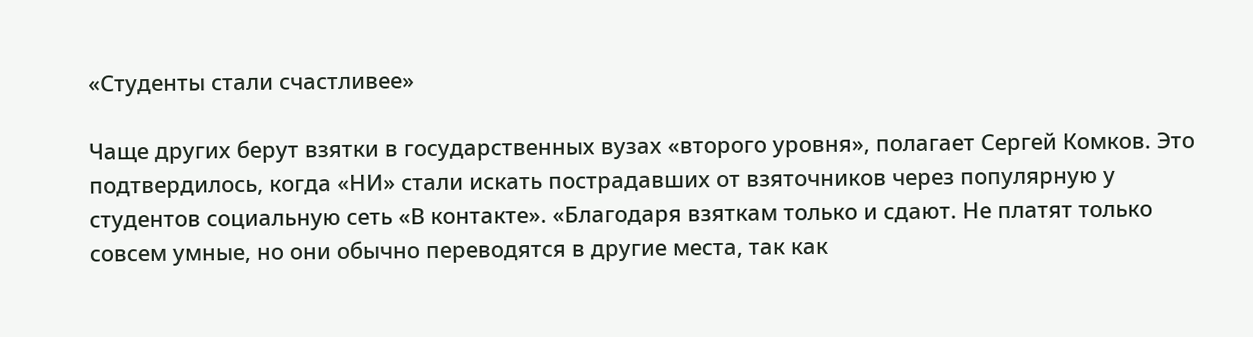«Студенты стали счастливее»

Чаще других берут взятки в государственных вузах «второго уровня», полагает Сергей Комков. Это подтвердилось, когда «НИ» стали искать пострадавших от взяточников через популярную у студентов социальную сеть «В контакте». «Благодаря взяткам только и сдают. Не платят только совсем умные, но они обычно переводятся в другие места, так как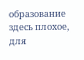образование здесь плохое, для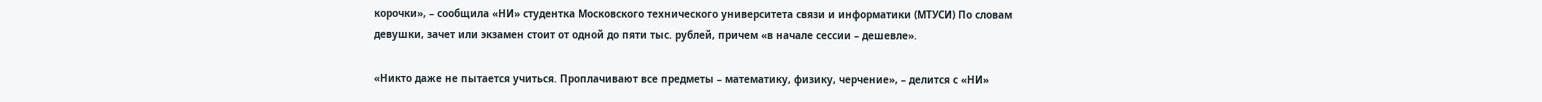корочки», – сообщила «НИ» студентка Московского технического университета связи и информатики (МТУСИ) По словам девушки, зачет или экзамен стоит от одной до пяти тыс. рублей, причем «в начале сессии – дешевле».

«Никто даже не пытается учиться. Проплачивают все предметы – математику, физику, черчение», – делится с «НИ»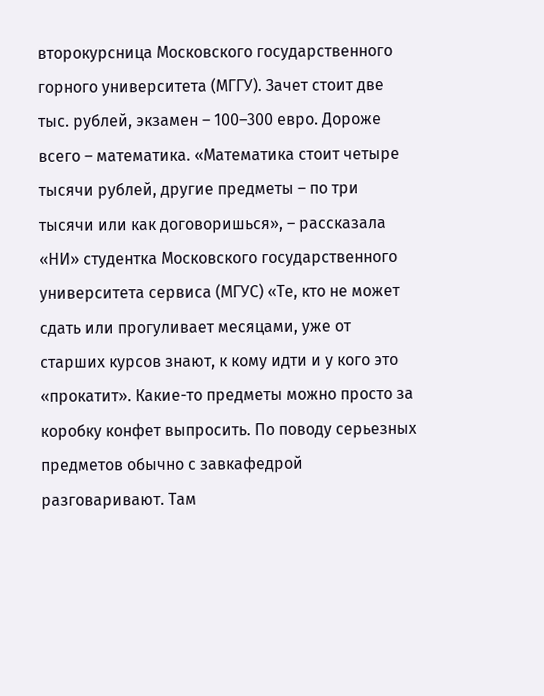второкурсница Московского государственного горного университета (МГГУ). Зачет стоит две тыс. рублей, экзамен – 100–300 евро. Дороже всего – математика. «Математика стоит четыре тысячи рублей, другие предметы – по три тысячи или как договоришься», – рассказала «НИ» студентка Московского государственного университета сервиса (МГУС) «Те, кто не может сдать или прогуливает месяцами, уже от старших курсов знают, к кому идти и у кого это «прокатит». Какие-то предметы можно просто за коробку конфет выпросить. По поводу серьезных предметов обычно с завкафедрой разговаривают. Там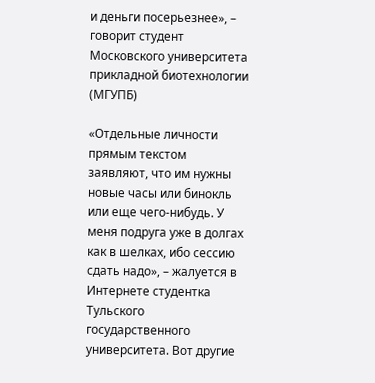и деньги посерьезнее», – говорит студент Московского университета прикладной биотехнологии (МГУПБ)

«Отдельные личности прямым текстом заявляют, что им нужны новые часы или бинокль или еще чего-нибудь. У меня подруга уже в долгах как в шелках, ибо сессию сдать надо», – жалуется в Интернете студентка Тульского государственного университета. Вот другие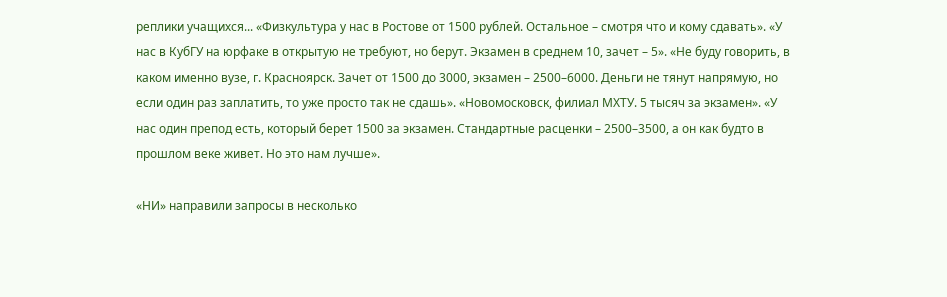реплики учащихся... «Физкультура у нас в Ростове от 1500 рублей. Остальное – смотря что и кому сдавать». «У нас в КубГУ на юрфаке в открытую не требуют, но берут. Экзамен в среднем 10, зачет – 5». «Не буду говорить, в каком именно вузе, г. Красноярск. Зачет от 1500 до 3000, экзамен – 2500–6000. Деньги не тянут напрямую, но если один раз заплатить, то уже просто так не сдашь». «Новомосковск, филиал МХТУ. 5 тысяч за экзамен». «У нас один препод есть, который берет 1500 за экзамен. Стандартные расценки – 2500–3500, а он как будто в прошлом веке живет. Но это нам лучше».

«НИ» направили запросы в несколько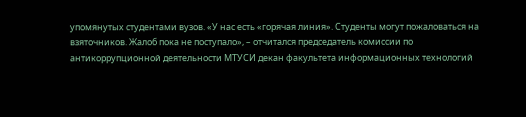упомянутых студентами вузов. «У нас есть «горячая линия». Студенты могут пожаловаться на взяточников. Жалоб пока не поступало», – отчитался председатель комиссии по антикоррупционной деятельности МТУСИ декан факультета информационных технологий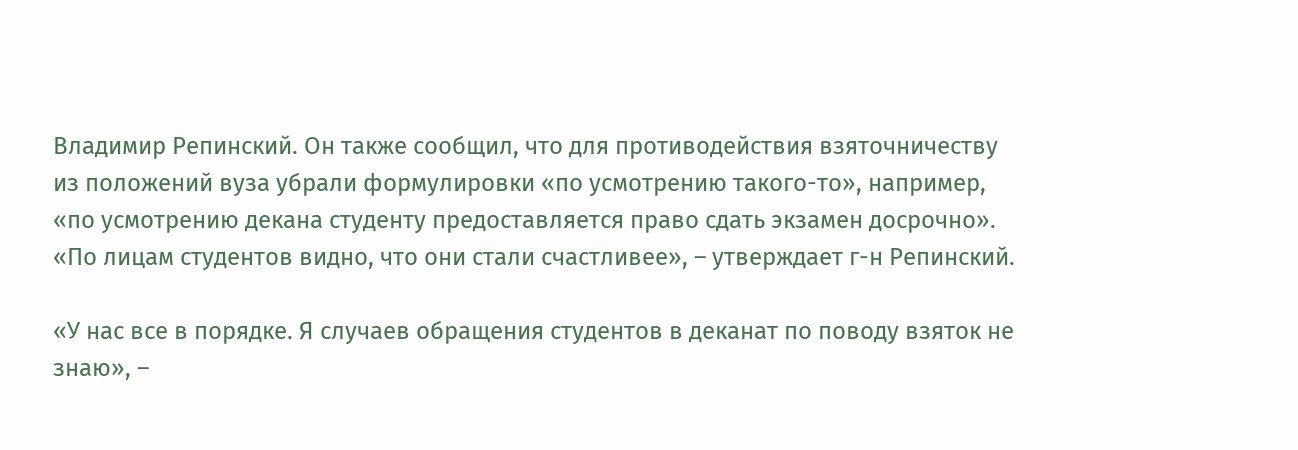Владимир Репинский. Он также сообщил, что для противодействия взяточничеству из положений вуза убрали формулировки «по усмотрению такого-то», например, «по усмотрению декана студенту предоставляется право сдать экзамен досрочно». «По лицам студентов видно, что они стали счастливее», – утверждает г-н Репинский.

«У нас все в порядке. Я случаев обращения студентов в деканат по поводу взяток не знаю», –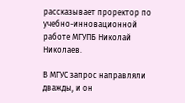рассказывает проректор по учебно-инновационной работе МГУПБ Николай Николаев.

В МГУС запрос направляли дважды, и он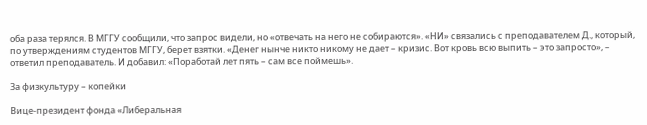оба раза терялся. В МГГУ сообщили, что запрос видели, но «отвечать на него не собираются». «НИ» связались с преподавателем Д., который, по утверждениям студентов МГГУ, берет взятки. «Денег нынче никто никому не дает – кризис. Вот кровь всю выпить – это запросто», – ответил преподаватель. И добавил: «Поработай лет пять – сам все поймешь».

За физкультуру – копейки

Вице-президент фонда «Либеральная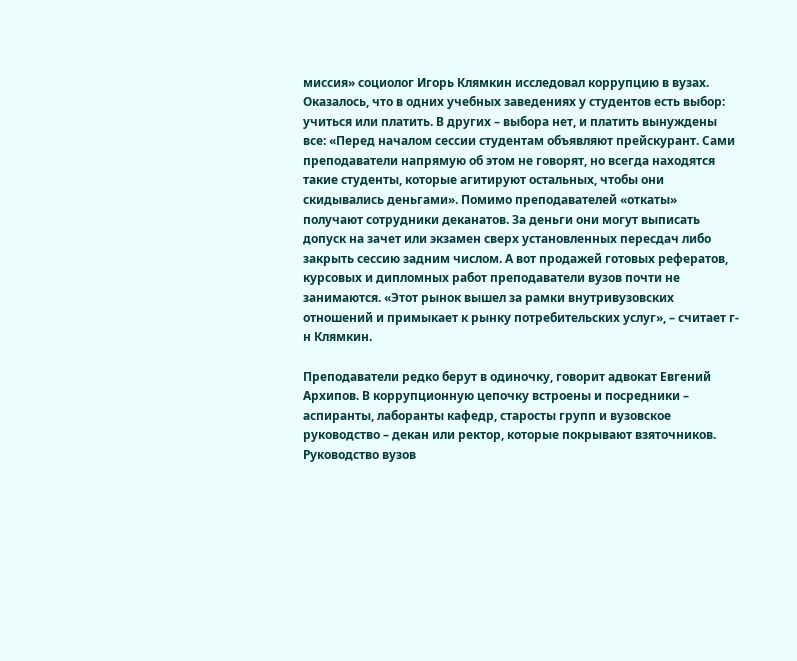миссия» социолог Игорь Клямкин исследовал коррупцию в вузах. Оказалось, что в одних учебных заведениях у студентов есть выбор: учиться или платить. В других – выбора нет, и платить вынуждены все: «Перед началом сессии студентам объявляют прейскурант. Сами преподаватели напрямую об этом не говорят, но всегда находятся такие студенты, которые агитируют остальных, чтобы они скидывались деньгами». Помимо преподавателей «откаты» получают сотрудники деканатов. За деньги они могут выписать допуск на зачет или экзамен сверх установленных пересдач либо закрыть сессию задним числом. А вот продажей готовых рефератов, курсовых и дипломных работ преподаватели вузов почти не занимаются. «Этот рынок вышел за рамки внутривузовских отношений и примыкает к рынку потребительских услуг», – считает г-н Клямкин.

Преподаватели редко берут в одиночку, говорит адвокат Евгений Архипов. В коррупционную цепочку встроены и посредники – аспиранты, лаборанты кафедр, старосты групп и вузовское руководство – декан или ректор, которые покрывают взяточников. Руководство вузов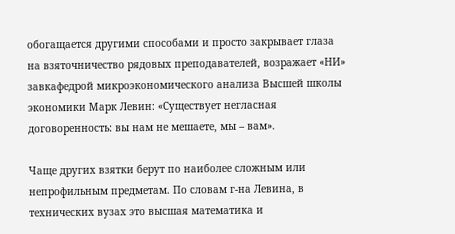обогащается другими способами и просто закрывает глаза на взяточничество рядовых преподавателей, возражает «НИ» завкафедрой микроэкономического анализа Высшей школы экономики Марк Левин: «Существует негласная договоренность: вы нам не мешаете, мы – вам».

Чаще других взятки берут по наиболее сложным или непрофильным предметам. По словам г-на Левина, в технических вузах это высшая математика и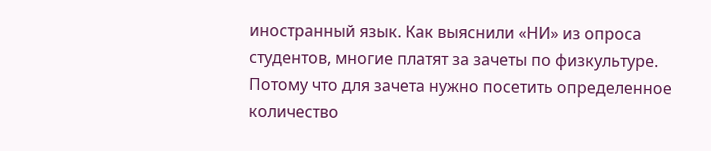иностранный язык. Как выяснили «НИ» из опроса студентов, многие платят за зачеты по физкультуре. Потому что для зачета нужно посетить определенное количество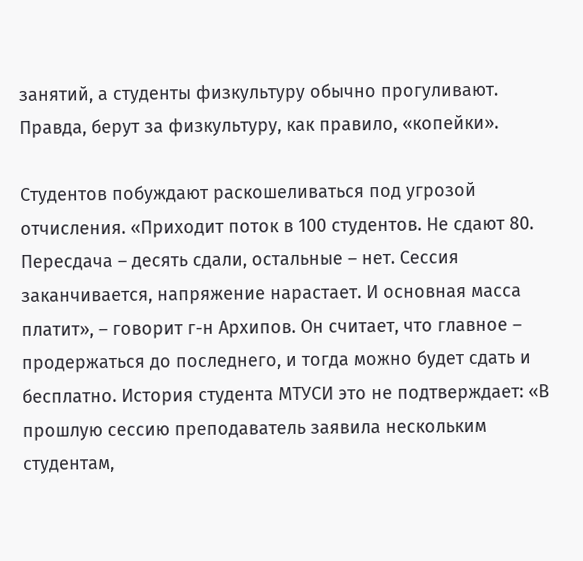занятий, а студенты физкультуру обычно прогуливают. Правда, берут за физкультуру, как правило, «копейки».

Студентов побуждают раскошеливаться под угрозой отчисления. «Приходит поток в 100 студентов. Не сдают 80. Пересдача – десять сдали, остальные – нет. Сессия заканчивается, напряжение нарастает. И основная масса платит», – говорит г-н Архипов. Он считает, что главное – продержаться до последнего, и тогда можно будет сдать и бесплатно. История студента МТУСИ это не подтверждает: «В прошлую сессию преподаватель заявила нескольким студентам,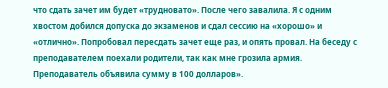что сдать зачет им будет «трудновато». После чего завалила. Я с одним хвостом добился допуска до экзаменов и сдал сессию на «хорошо» и «отлично». Попробовал пересдать зачет еще раз, и опять провал. На беседу с преподавателем поехали родители, так как мне грозила армия. Преподаватель объявила сумму в 100 долларов».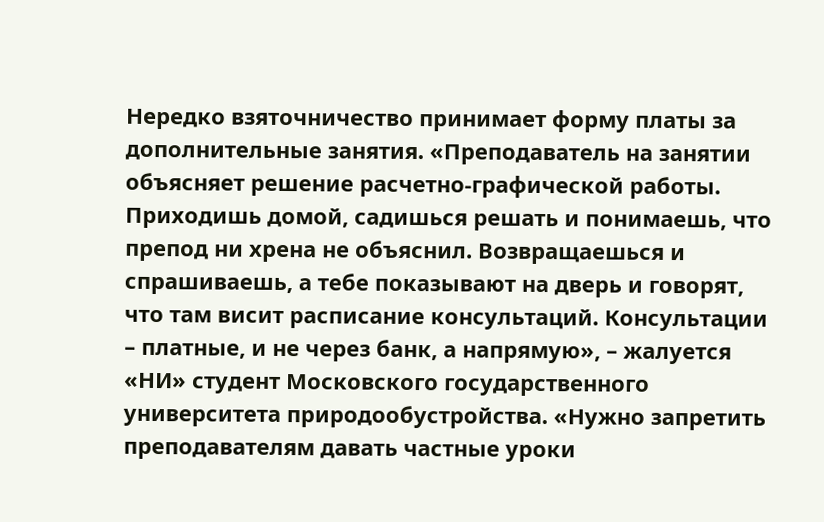Нередко взяточничество принимает форму платы за дополнительные занятия. «Преподаватель на занятии объясняет решение расчетно-графической работы. Приходишь домой, садишься решать и понимаешь, что препод ни хрена не объяснил. Возвращаешься и спрашиваешь, а тебе показывают на дверь и говорят, что там висит расписание консультаций. Консультации – платные, и не через банк, а напрямую», – жалуется «НИ» студент Московского государственного университета природообустройства. «Нужно запретить преподавателям давать частные уроки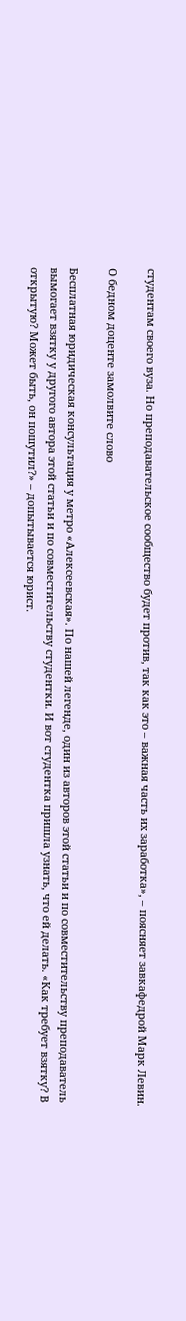студентам своего вуза. Но преподавательское сообщество будет против, так как это – важная часть их заработка», – поясняет завкафедрой Марк Левин.

О бедном доценте замолвите слово

Бесплатная юридическая консультация у метро «Алексеевская». По нашей легенде, один из авторов этой статьи и по совместительству преподаватель вымогает взятку у другого автора этой статьи и по совместительству студентки. И вот студентка пришла узнать, что ей делать. «Как требует взятку? В открытую? Может быть, он пошутил?» – допытывается юрист.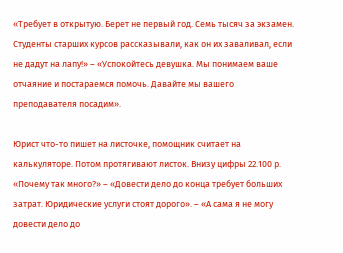«Требует в открытую. Берет не первый год. Семь тысяч за экзамен. Студенты старших курсов рассказывали, как он их заваливал, если не дадут на лапу!» – «Успокойтесь девушка. Мы понимаем ваше отчаяние и постараемся помочь. Давайте мы вашего преподавателя посадим».

Юрист что-то пишет на листочке, помощник считает на калькуляторе. Потом протягивают листок. Внизу цифры 22.100 р. «Почему так много?» – «Довести дело до конца требует больших затрат. Юридические услуги стоят дорого». – «А сама я не могу довести дело до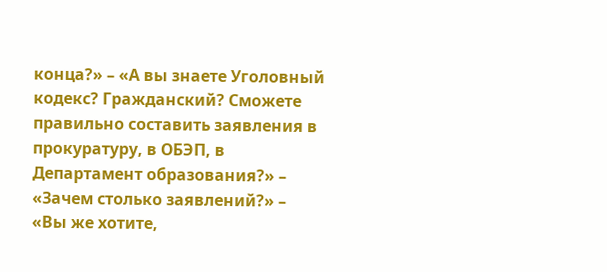конца?» – «А вы знаете Уголовный кодекс? Гражданский? Сможете правильно составить заявления в прокуратуру, в ОБЭП, в Департамент образования?» – «Зачем столько заявлений?» – «Вы же хотите,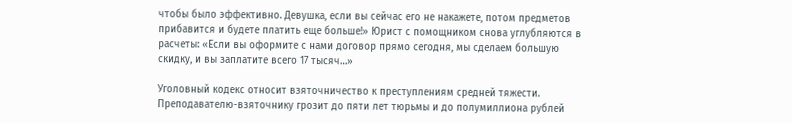чтобы было эффективно. Девушка, если вы сейчас его не накажете, потом предметов прибавится и будете платить еще больше!» Юрист с помощником снова углубляются в расчеты: «Если вы оформите с нами договор прямо сегодня, мы сделаем большую скидку, и вы заплатите всего 17 тысяч…»

Уголовный кодекс относит взяточничество к преступлениям средней тяжести. Преподавателю-взяточнику грозит до пяти лет тюрьмы и до полумиллиона рублей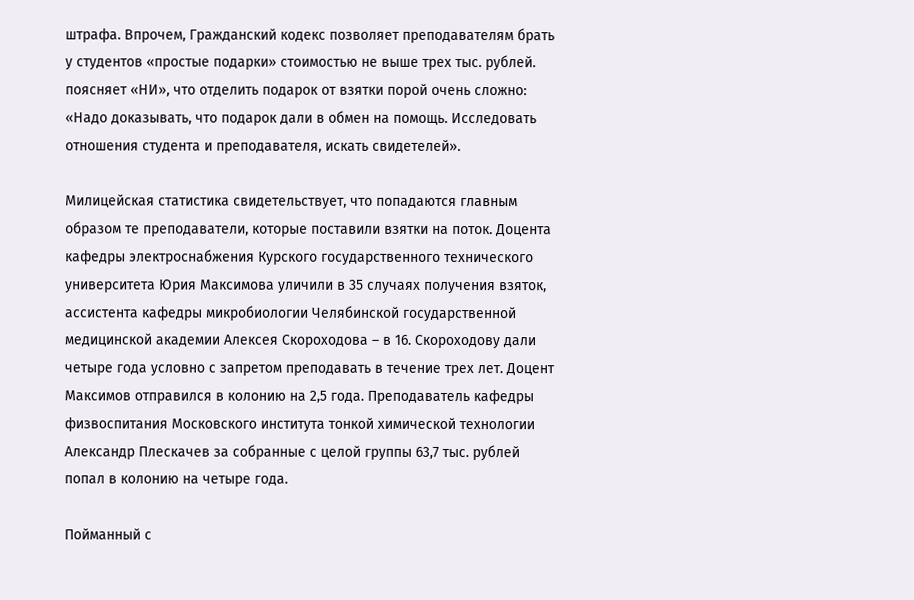штрафа. Впрочем, Гражданский кодекс позволяет преподавателям брать у студентов «простые подарки» стоимостью не выше трех тыс. рублей. поясняет «НИ», что отделить подарок от взятки порой очень сложно: «Надо доказывать, что подарок дали в обмен на помощь. Исследовать отношения студента и преподавателя, искать свидетелей».

Милицейская статистика свидетельствует, что попадаются главным образом те преподаватели, которые поставили взятки на поток. Доцента кафедры электроснабжения Курского государственного технического университета Юрия Максимова уличили в 35 случаях получения взяток, ассистента кафедры микробиологии Челябинской государственной медицинской академии Алексея Скороходова – в 16. Скороходову дали четыре года условно с запретом преподавать в течение трех лет. Доцент Максимов отправился в колонию на 2,5 года. Преподаватель кафедры физвоспитания Московского института тонкой химической технологии Александр Плескачев за собранные с целой группы 63,7 тыс. рублей попал в колонию на четыре года.

Пойманный с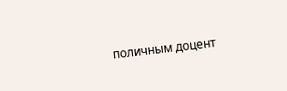поличным доцент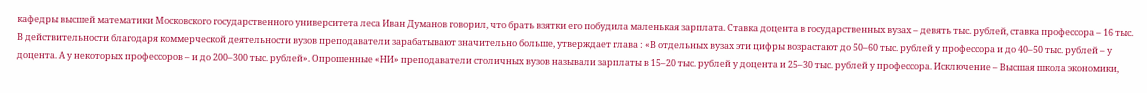кафедры высшей математики Московского государственного университета леса Иван Думанов говорил, что брать взятки его побудила маленькая зарплата. Ставка доцента в государственных вузах – девять тыс. рублей, ставка профессора – 16 тыс. В действительности благодаря коммерческой деятельности вузов преподаватели зарабатывают значительно больше, утверждает глава : «В отдельных вузах эти цифры возрастают до 50–60 тыс. рублей у профессора и до 40–50 тыс. рублей – у доцента. А у некоторых профессоров – и до 200–300 тыс. рублей». Опрошенные «НИ» преподаватели столичных вузов называли зарплаты в 15–20 тыс. рублей у доцента и 25–30 тыс. рублей у профессора. Исключение – Высшая школа экономики,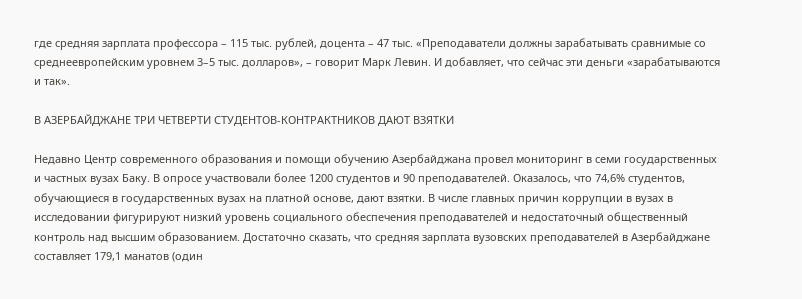где средняя зарплата профессора – 115 тыс. рублей, доцента – 47 тыс. «Преподаватели должны зарабатывать сравнимые со среднеевропейским уровнем 3–5 тыс. долларов», – говорит Марк Левин. И добавляет, что сейчас эти деньги «зарабатываются и так».

В АЗЕРБАЙДЖАНЕ ТРИ ЧЕТВЕРТИ СТУДЕНТОВ-КОНТРАКТНИКОВ ДАЮТ ВЗЯТКИ

Недавно Центр современного образования и помощи обучению Азербайджана провел мониторинг в семи государственных и частных вузах Баку. В опросе участвовали более 1200 студентов и 90 преподавателей. Оказалось, что 74,6% студентов, обучающиеся в государственных вузах на платной основе, дают взятки. В числе главных причин коррупции в вузах в исследовании фигурируют низкий уровень социального обеспечения преподавателей и недостаточный общественный контроль над высшим образованием. Достаточно сказать, что средняя зарплата вузовских преподавателей в Азербайджане составляет 179,1 манатов (один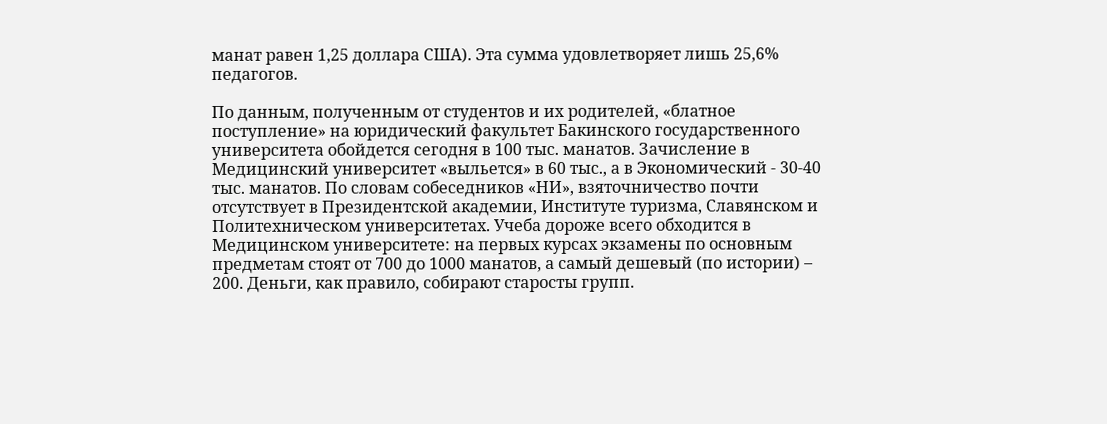манат равен 1,25 доллара США). Эта сумма удовлетворяет лишь 25,6% педагогов.

По данным, полученным от студентов и их родителей, «блатное поступление» на юридический факультет Бакинского государственного университета обойдется сегодня в 100 тыс. манатов. Зачисление в Медицинский университет «выльется» в 60 тыс., а в Экономический - 30-40 тыс. манатов. По словам собеседников «НИ», взяточничество почти отсутствует в Президентской академии, Институте туризма, Славянском и Политехническом университетах. Учеба дороже всего обходится в Медицинском университете: на первых курсах экзамены по основным предметам стоят от 700 до 1000 манатов, а самый дешевый (по истории) – 200. Деньги, как правило, собирают старосты групп.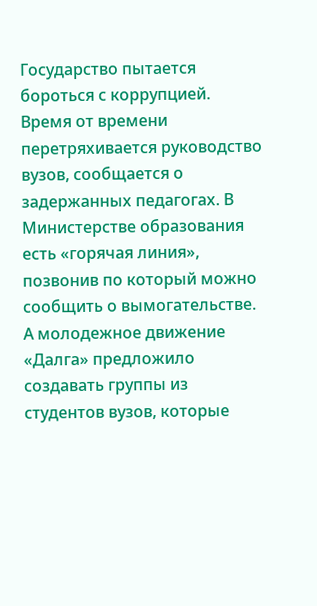Государство пытается бороться с коррупцией. Время от времени перетряхивается руководство вузов, сообщается о задержанных педагогах. В Министерстве образования есть «горячая линия», позвонив по который можно сообщить о вымогательстве. А молодежное движение «Далга» предложило создавать группы из студентов вузов, которые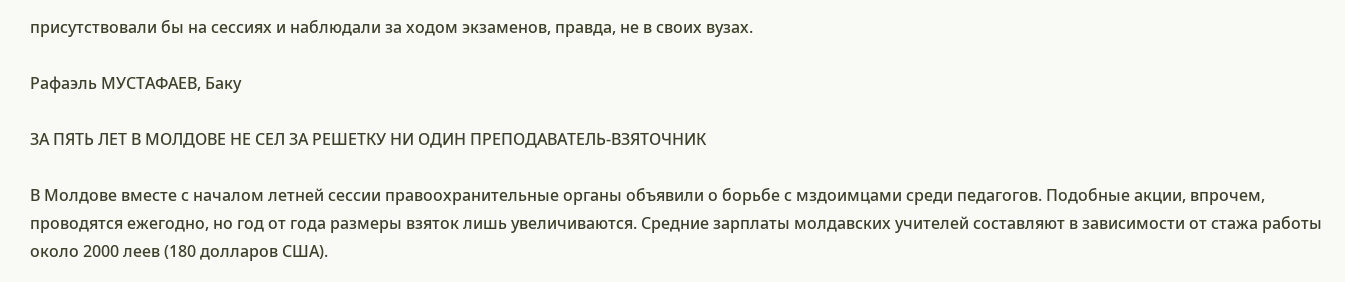присутствовали бы на сессиях и наблюдали за ходом экзаменов, правда, не в своих вузах.

Рафаэль МУСТАФАЕВ, Баку

ЗА ПЯТЬ ЛЕТ В МОЛДОВЕ НЕ СЕЛ ЗА РЕШЕТКУ НИ ОДИН ПРЕПОДАВАТЕЛЬ-ВЗЯТОЧНИК

В Молдове вместе с началом летней сессии правоохранительные органы объявили о борьбе с мздоимцами среди педагогов. Подобные акции, впрочем, проводятся ежегодно, но год от года размеры взяток лишь увеличиваются. Средние зарплаты молдавских учителей составляют в зависимости от стажа работы около 2000 леев (180 долларов США).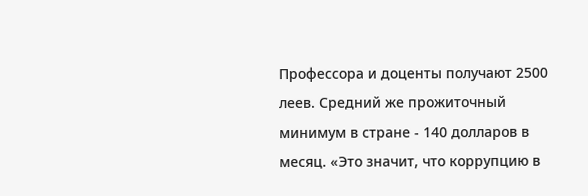Профессора и доценты получают 2500 леев. Средний же прожиточный минимум в стране - 140 долларов в месяц. «Это значит, что коррупцию в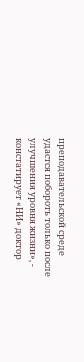преподавательской среде удастся побороть только после улучшения уровня жизни», - констатирует «НИ» доктор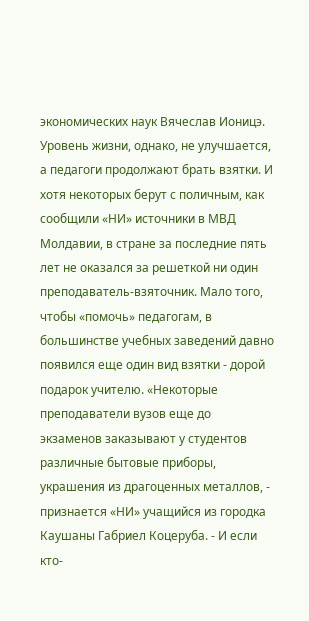экономических наук Вячеслав Ионицэ. Уровень жизни, однако, не улучшается, а педагоги продолжают брать взятки. И хотя некоторых берут с поличным, как сообщили «НИ» источники в МВД Молдавии, в стране за последние пять лет не оказался за решеткой ни один преподаватель-взяточник. Мало того, чтобы «помочь» педагогам, в большинстве учебных заведений давно появился еще один вид взятки - дорой подарок учителю. «Некоторые преподаватели вузов еще до экзаменов заказывают у студентов различные бытовые приборы, украшения из драгоценных металлов, - признается «НИ» учащийся из городка Каушаны Габриел Коцеруба. - И если кто-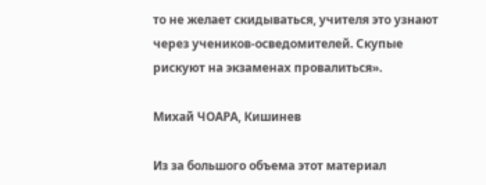то не желает скидываться, учителя это узнают через учеников-осведомителей. Скупые рискуют на экзаменах провалиться».

Михай ЧОАРА, Кишинев

Из за большого объема этот материал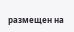размещен на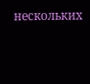нескольких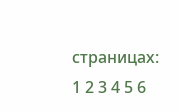страницах:
1 2 3 4 5 6